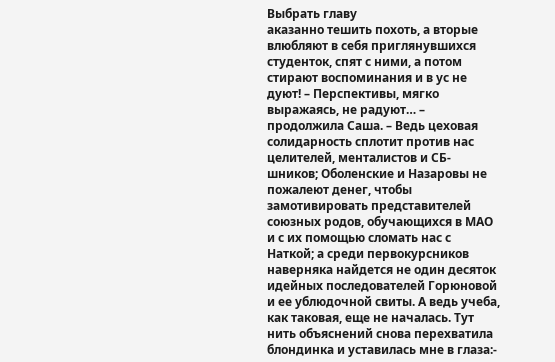Выбрать главу
аказанно тешить похоть, а вторые влюбляют в себя приглянувшихся студенток, спят с ними, а потом стирают воспоминания и в ус не дуют! – Перспективы, мягко выражаясь, не радуют… – продолжила Саша. – Ведь цеховая солидарность сплотит против нас целителей, менталистов и СБ-шников; Оболенские и Назаровы не пожалеют денег, чтобы замотивировать представителей союзных родов, обучающихся в МАО и с их помощью сломать нас с Наткой; а среди первокурсников наверняка найдется не один десяток идейных последователей Горюновой и ее ублюдочной свиты. А ведь учеба, как таковая, еще не началась. Тут нить объяснений снова перехватила блондинка и уставилась мне в глаза:-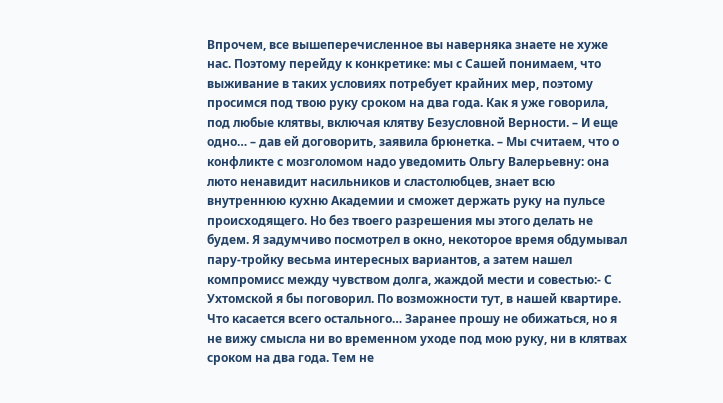Впрочем, все вышеперечисленное вы наверняка знаете не хуже нас. Поэтому перейду к конкретике: мы с Сашей понимаем, что выживание в таких условиях потребует крайних мер, поэтому просимся под твою руку сроком на два года. Как я уже говорила, под любые клятвы, включая клятву Безусловной Верности. – И еще одно… – дав ей договорить, заявила брюнетка. – Мы считаем, что о конфликте с мозголомом надо уведомить Ольгу Валерьевну: она люто ненавидит насильников и сластолюбцев, знает всю внутреннюю кухню Академии и сможет держать руку на пульсе происходящего. Но без твоего разрешения мы этого делать не будем. Я задумчиво посмотрел в окно, некоторое время обдумывал пару-тройку весьма интересных вариантов, а затем нашел компромисс между чувством долга, жаждой мести и совестью:- С Ухтомской я бы поговорил. По возможности тут, в нашей квартире. Что касается всего остального… Заранее прошу не обижаться, но я не вижу смысла ни во временном уходе под мою руку, ни в клятвах сроком на два года. Тем не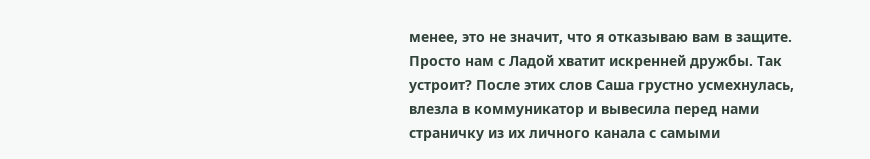менее, это не значит, что я отказываю вам в защите. Просто нам с Ладой хватит искренней дружбы. Так устроит? После этих слов Саша грустно усмехнулась, влезла в коммуникатор и вывесила перед нами страничку из их личного канала с самыми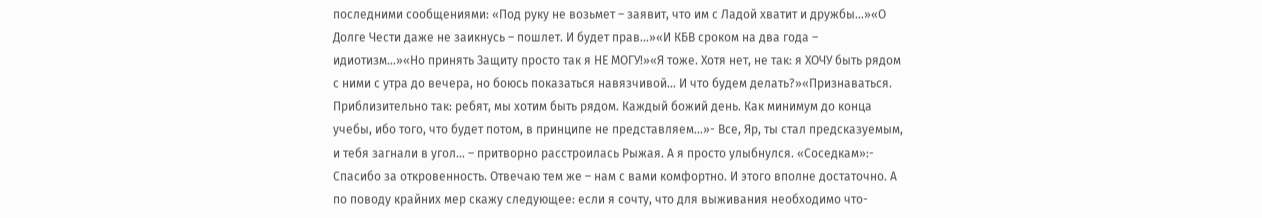последними сообщениями: «Под руку не возьмет – заявит, что им с Ладой хватит и дружбы…»«О Долге Чести даже не заикнусь – пошлет. И будет прав…»«И КБВ сроком на два года – идиотизм…»«Но принять Защиту просто так я НЕ МОГУ!»«Я тоже. Хотя нет, не так: я ХОЧУ быть рядом с ними с утра до вечера, но боюсь показаться навязчивой… И что будем делать?»«Признаваться. Приблизительно так: ребят, мы хотим быть рядом. Каждый божий день. Как минимум до конца учебы, ибо того, что будет потом, в принципе не представляем…»- Все, Яр, ты стал предсказуемым, и тебя загнали в угол… – притворно расстроилась Рыжая. А я просто улыбнулся. «Соседкам»:- Спасибо за откровенность. Отвечаю тем же – нам с вами комфортно. И этого вполне достаточно. А по поводу крайних мер скажу следующее: если я сочту, что для выживания необходимо что-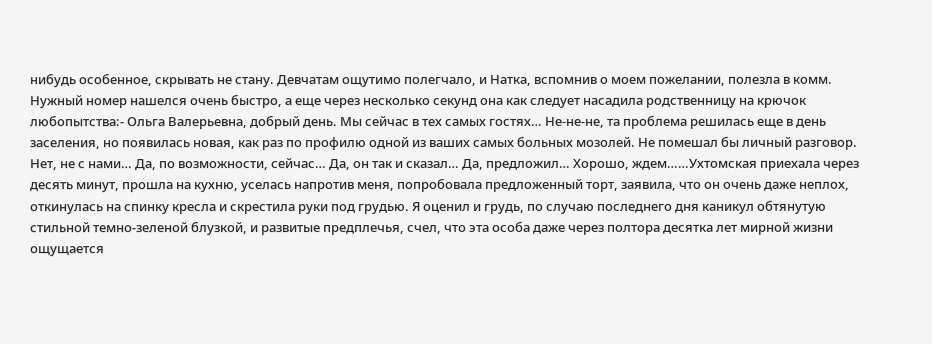нибудь особенное, скрывать не стану. Девчатам ощутимо полегчало, и Натка, вспомнив о моем пожелании, полезла в комм. Нужный номер нашелся очень быстро, а еще через несколько секунд она как следует насадила родственницу на крючок любопытства:- Ольга Валерьевна, добрый день. Мы сейчас в тех самых гостях… Не-не-не, та проблема решилась еще в день заселения, но появилась новая, как раз по профилю одной из ваших самых больных мозолей. Не помешал бы личный разговор. Нет, не с нами… Да, по возможности, сейчас… Да, он так и сказал… Да, предложил… Хорошо, ждем……Ухтомская приехала через десять минут, прошла на кухню, уселась напротив меня, попробовала предложенный торт, заявила, что он очень даже неплох, откинулась на спинку кресла и скрестила руки под грудью. Я оценил и грудь, по случаю последнего дня каникул обтянутую стильной темно-зеленой блузкой, и развитые предплечья, счел, что эта особа даже через полтора десятка лет мирной жизни ощущается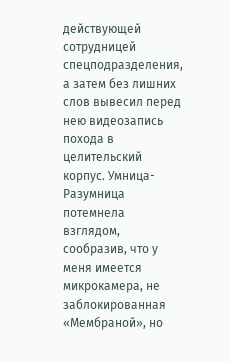действующей сотрудницей спецподразделения, а затем без лишних слов вывесил перед нею видеозапись похода в целительский корпус. Умница-Разумница потемнела взглядом, сообразив, что у меня имеется микрокамера, не заблокированная «Мембраной», но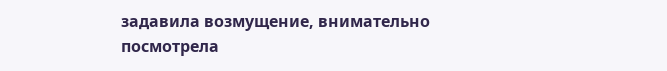задавила возмущение, внимательно посмотрела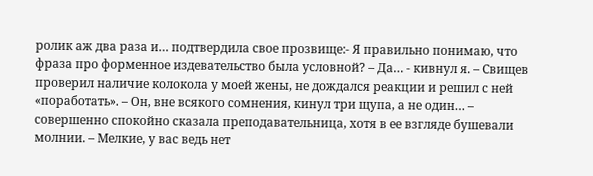ролик аж два раза и… подтвердила свое прозвище:- Я правильно понимаю, что фраза про форменное издевательство была условной? – Да… - кивнул я. – Свищев проверил наличие колокола у моей жены, не дождался реакции и решил с ней «поработать». – Он, вне всякого сомнения, кинул три щупа, а не один… – совершенно спокойно сказала преподавательница, хотя в ее взгляде бушевали молнии. – Мелкие, у вас ведь нет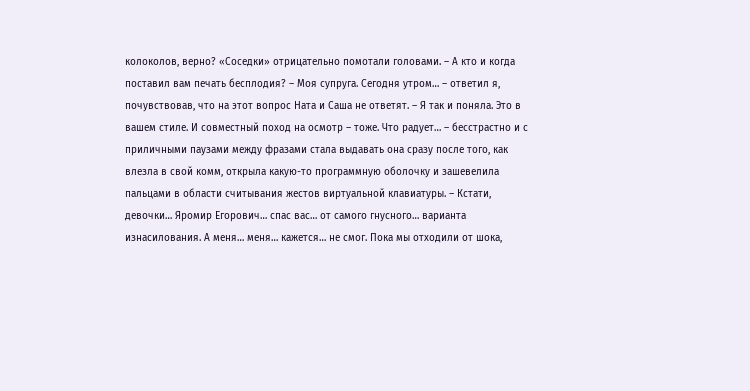колоколов, верно? «Соседки» отрицательно помотали головами. – А кто и когда поставил вам печать бесплодия? – Моя супруга. Сегодня утром… – ответил я, почувствовав, что на этот вопрос Ната и Саша не ответят. – Я так и поняла. Это в вашем стиле. И совместный поход на осмотр – тоже. Что радует… – бесстрастно и с приличными паузами между фразами стала выдавать она сразу после того, как влезла в свой комм, открыла какую-то программную оболочку и зашевелила пальцами в области считывания жестов виртуальной клавиатуры. – Кстати, девочки… Яромир Егорович… спас вас… от самого гнусного… варианта изнасилования. А меня… меня… кажется… не смог. Пока мы отходили от шока,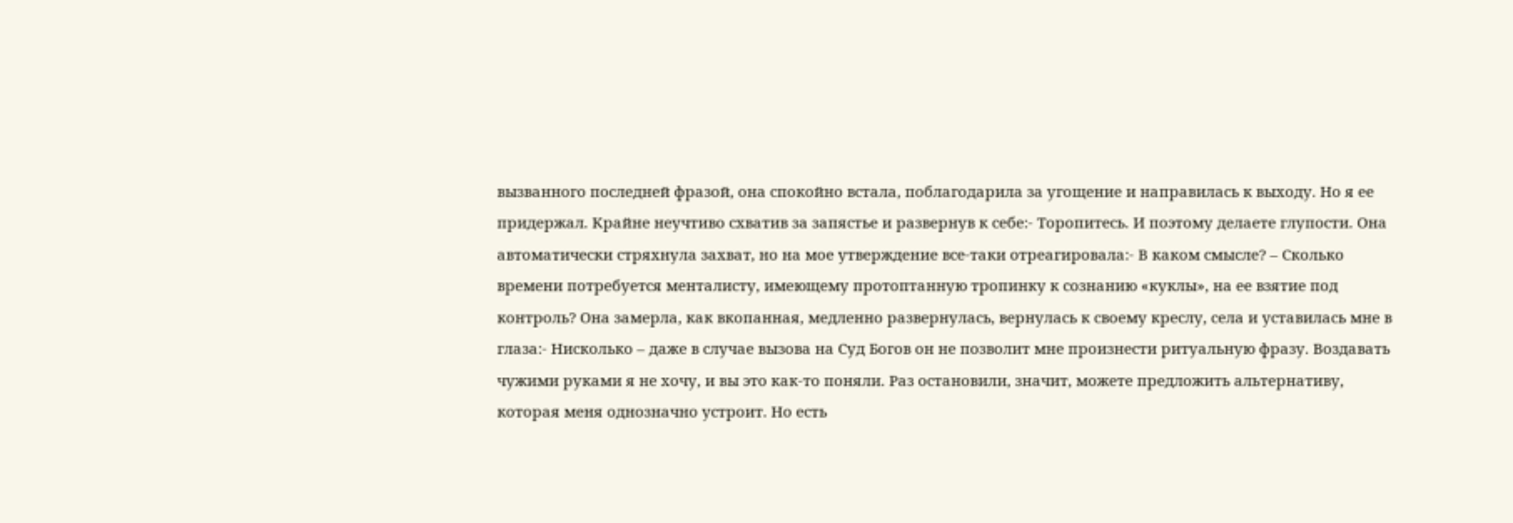вызванного последней фразой, она спокойно встала, поблагодарила за угощение и направилась к выходу. Но я ее придержал. Крайне неучтиво схватив за запястье и развернув к себе:- Торопитесь. И поэтому делаете глупости. Она автоматически стряхнула захват, но на мое утверждение все-таки отреагировала:- В каком смысле? – Сколько времени потребуется менталисту, имеющему протоптанную тропинку к сознанию «куклы», на ее взятие под контроль? Она замерла, как вкопанная, медленно развернулась, вернулась к своему креслу, села и уставилась мне в глаза:- Нисколько – даже в случае вызова на Суд Богов он не позволит мне произнести ритуальную фразу. Воздавать чужими руками я не хочу, и вы это как-то поняли. Раз остановили, значит, можете предложить альтернативу, которая меня однозначно устроит. Но есть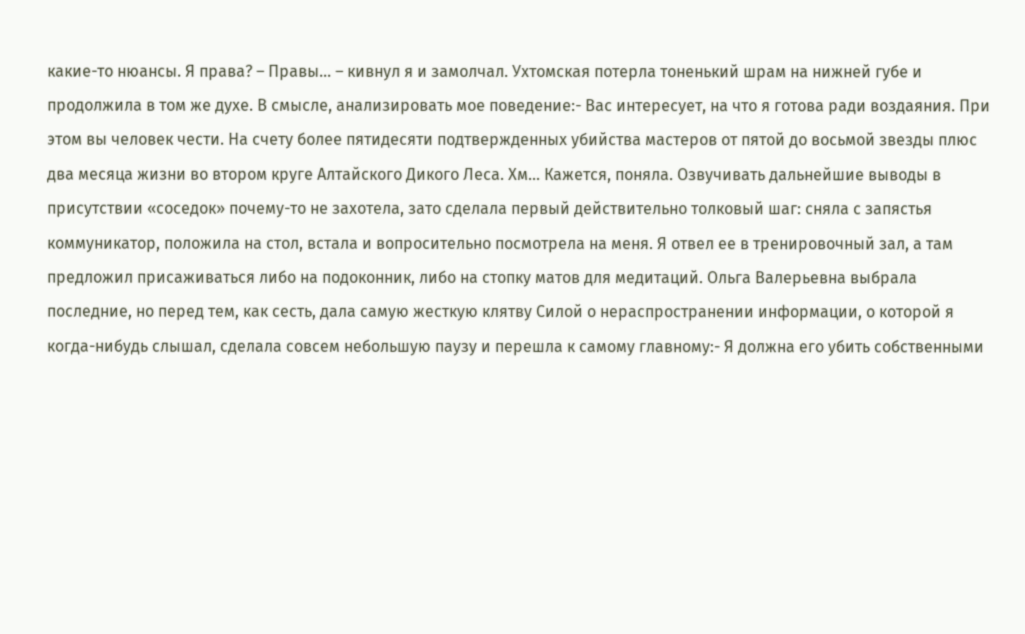какие-то нюансы. Я права? – Правы… – кивнул я и замолчал. Ухтомская потерла тоненький шрам на нижней губе и продолжила в том же духе. В смысле, анализировать мое поведение:- Вас интересует, на что я готова ради воздаяния. При этом вы человек чести. На счету более пятидесяти подтвержденных убийства мастеров от пятой до восьмой звезды плюс два месяца жизни во втором круге Алтайского Дикого Леса. Хм… Кажется, поняла. Озвучивать дальнейшие выводы в присутствии «соседок» почему-то не захотела, зато сделала первый действительно толковый шаг: сняла с запястья коммуникатор, положила на стол, встала и вопросительно посмотрела на меня. Я отвел ее в тренировочный зал, а там предложил присаживаться либо на подоконник, либо на стопку матов для медитаций. Ольга Валерьевна выбрала последние, но перед тем, как сесть, дала самую жесткую клятву Силой о нераспространении информации, о которой я когда-нибудь слышал, сделала совсем небольшую паузу и перешла к самому главному:- Я должна его убить собственными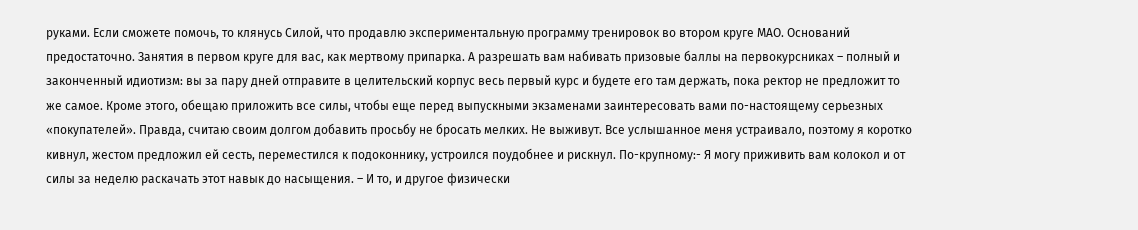руками. Если сможете помочь, то клянусь Силой, что продавлю экспериментальную программу тренировок во втором круге МАО. Оснований предостаточно. Занятия в первом круге для вас, как мертвому припарка. А разрешать вам набивать призовые баллы на первокурсниках – полный и законченный идиотизм: вы за пару дней отправите в целительский корпус весь первый курс и будете его там держать, пока ректор не предложит то же самое. Кроме этого, обещаю приложить все силы, чтобы еще перед выпускными экзаменами заинтересовать вами по-настоящему серьезных «покупателей». Правда, считаю своим долгом добавить просьбу не бросать мелких. Не выживут. Все услышанное меня устраивало, поэтому я коротко кивнул, жестом предложил ей сесть, переместился к подоконнику, устроился поудобнее и рискнул. По-крупному:- Я могу приживить вам колокол и от силы за неделю раскачать этот навык до насыщения. – И то, и другое физически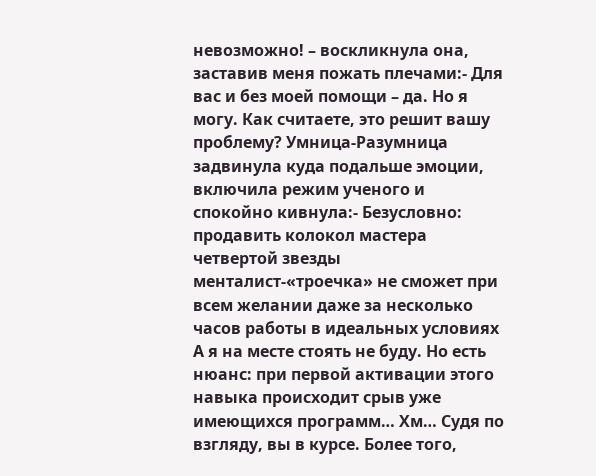невозможно! – воскликнула она, заставив меня пожать плечами:- Для вас и без моей помощи – да. Но я могу. Как считаете, это решит вашу проблему? Умница-Разумница задвинула куда подальше эмоции, включила режим ученого и спокойно кивнула:- Безусловно: продавить колокол мастера четвертой звезды менталист-«троечка» не сможет при всем желании даже за несколько часов работы в идеальных условиях А я на месте стоять не буду. Но есть нюанс: при первой активации этого навыка происходит срыв уже имеющихся программ… Хм… Судя по взгляду, вы в курсе. Более того,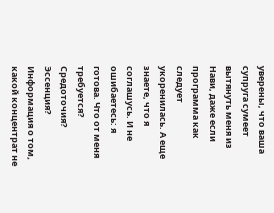уверены, что ваша супруга сумеет вытянуть меня из Нави, даже если программа как следует укоренилась. А еще знаете, что я соглашусь. И не ошибаетесь: я готова. Что от меня требуется? Средоточия? Эссенция? Информация о том, какой концентрат не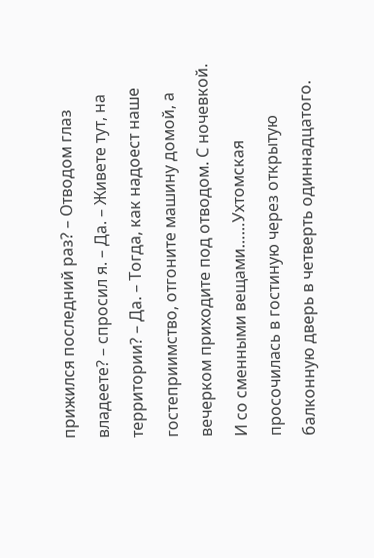прижился последний раз? – Отводом глаз владеете? – спросил я. – Да. – Живете тут, на территории? – Да. – Тогда, как надоест наше гостеприимство, отгоните машину домой, а вечерком приходите под отводом. С ночевкой. И со сменными вещами……Ухтомская просочилась в гостиную через открытую балконную дверь в четверть одиннадцатого.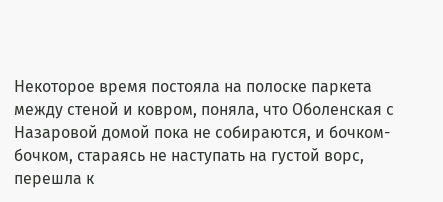Некоторое время постояла на полоске паркета между стеной и ковром, поняла, что Оболенская с Назаровой домой пока не собираются, и бочком-бочком, стараясь не наступать на густой ворс, перешла к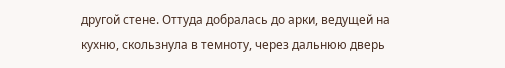другой стене. Оттуда добралась до арки, ведущей на кухню, скользнула в темноту, через дальнюю дверь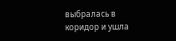выбралась в коридор и ушла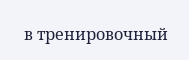в тренировочный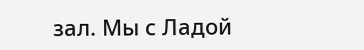зал. Мы с Ладой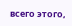всего этого,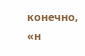конечно, «н